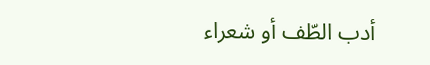أدب الطّف أو شعراء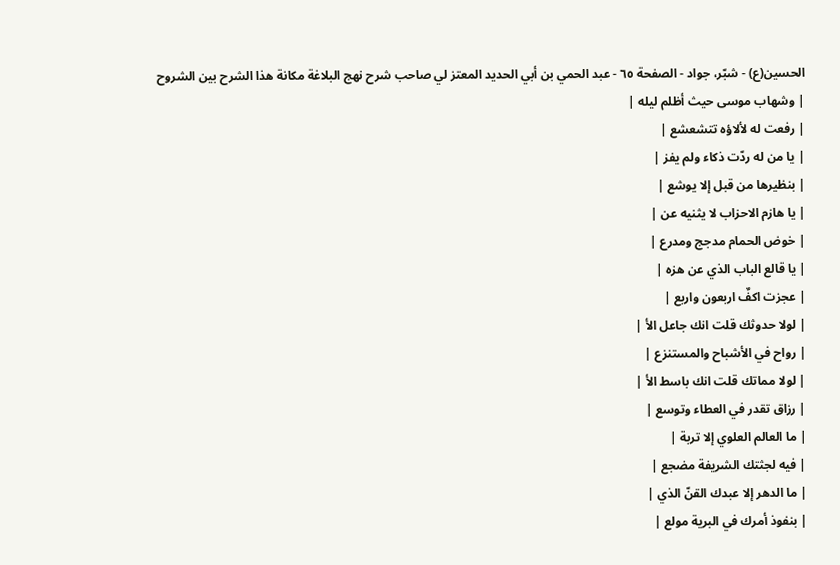الحسين(ع) - شبّر، جواد - الصفحة ٦٥ - عبد الحمي بن أبي الحديد المعتز لي صاحب شرح نهج البلاغة مكانة هذا الشرح بين الشروح
| وشهاب موسى حيث أظلم ليله |
| رفعت له لألاؤه تتشعشع |
| يا من له ردّت ذكاء ولم يفز |
| بنظيرها من قبل إلا يوشع |
| يا هازم الاحزاب لا يثنيه عن |
| خوض الحمام مدجج ومدرع |
| يا قالع الباب الذي عن هزه |
| عجزت اكفٌ اربعون واربع |
| لولا حدوثك قلت انك جاعل الأ |
| رواح في الأشباح والمستنزع |
| لولا مماتك قلت انك باسط الأ |
| رزاق تقدر في العطاء وتوسع |
| ما العالم العلوي إلا تربة |
| فيه لجثتك الشريفة مضجع |
| ما الدهر إلا عبدك القنّ الذي |
| بنفوذ أمرك في البرية مولع |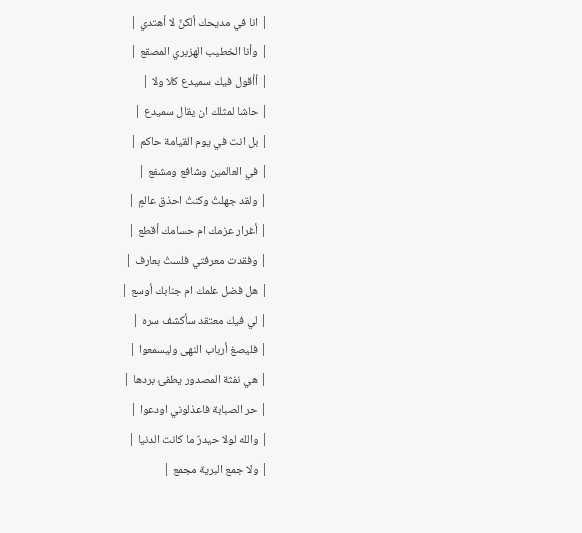| انا في مديحك ألكنٌ لا أهتدي |
| وأنا الخطيب الهزبري المصقع |
| أأقول فيك سميدع كلا ولا |
| حاشا لمثلك ان يقال سميدع |
| بل انت في يوم القيامة حاكم |
| في العالمين وشافع ومشفع |
| ولقد جهلتُ وكنتُ احذق عالمٍ |
| أغرار عزمك ام حسامك أقطع |
| وفقدت معرفتي فلستُ بعارف |
| هل فضل علمك ام جنابك أوسع |
| لي فيك معتقد سأكشف سره |
| فليصغ أرباب النهى وليسمعوا |
| هي نفثة المصدور يطفئ بردها |
| حر الصبابة فاعذلوني اودعوا |
| والله لولا حيدرٌ ما كانت الدنيا |
| ولا جمع البرية مجمع |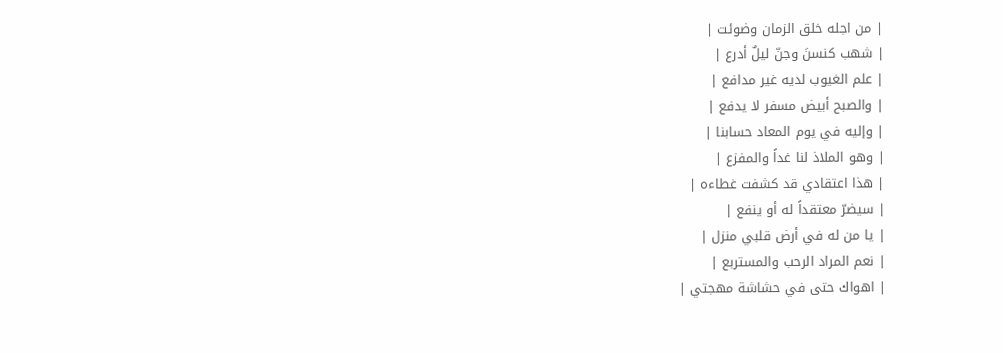| من اجله خلق الزمان وضوئت |
| شهب كنسنَ وجنّ ليلٌ أدرع |
| علم الغيوب لديه غير مدافع |
| والصبح أبيض مسفر لا يدفع |
| وإليه في يوم المعاد حسابنا |
| وهو الملاذ لنا غداً والمفزع |
| هذا اعتقادي قد كشفت غطاءه |
| سيضرّ معتقداً له أو ينفع |
| يا من له في أرض قلبي منزل |
| نعم المراد الرحب والمستربع |
| اهواك حتى في حشاشة مهجتي |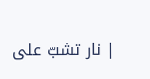| نار تشبّ على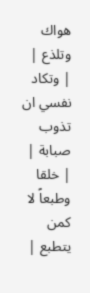هواك وتلذع |
| وتكاد نفسي ان تذوب صبابة |
| خلقا وطبعاً لا كمن يتطبع |